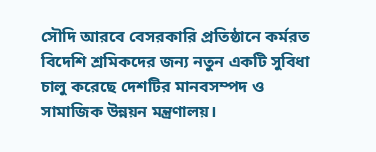সৌদি আরবে বেসরকারি প্রতিষ্ঠানে কর্মরত বিদেশি শ্রমিকদের জন্য নতুন একটি সুবিধা চালু করেছে দেশটির মানবসম্পদ ও সামাজিক উন্নয়ন মন্ত্রণালয়।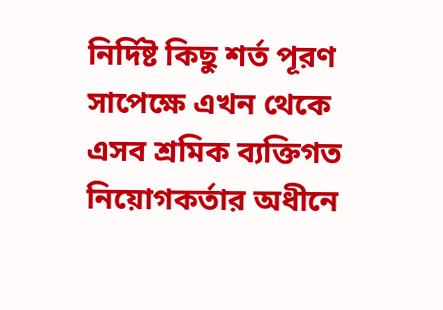নির্দিষ্ট কিছু শর্ত পূরণ সাপেক্ষে এখন থেকে এসব শ্রমিক ব্যক্তিগত নিয়োগকর্তার অধীনে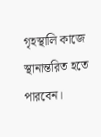গৃহস্থালি কাজে স্থানান্তরিত হতে পারবেন।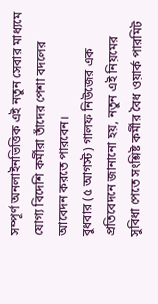সম্পূর্ণ অনলাইনভিত্তিক এই নতুন সেবার মাধ্যমে যোগ্য বিদেশি কর্মীরা তাঁদের পেশা বদলের আবেদন করতে পারবেন।
বুধবার (৫ আগস্ট) গালফ নিউজের এক প্রতিবেদনে জানানো হয়, নতুন এই নিয়মের সুবিধা পেতে সংশ্লিষ্ট কর্মীর বৈধ ওয়ার্ক পারমিট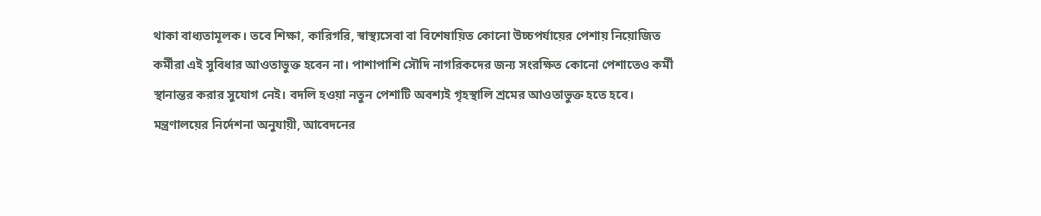থাকা বাধ্যতামূলক। তবে শিক্ষা, কারিগরি, স্বাস্থ্যসেবা বা বিশেষায়িত কোনো উচ্চপর্যায়ের পেশায় নিয়োজিত কর্মীরা এই সুবিধার আওতাভুক্ত হবেন না। পাশাপাশি সৌদি নাগরিকদের জন্য সংরক্ষিত কোনো পেশাতেও কর্মী স্থানান্তর করার সুযোগ নেই। বদলি হওয়া নতুন পেশাটি অবশ্যই গৃহস্থালি শ্রমের আওতাভুক্ত হতে হবে।
মন্ত্রণালয়ের নির্দেশনা অনুযায়ী, আবেদনের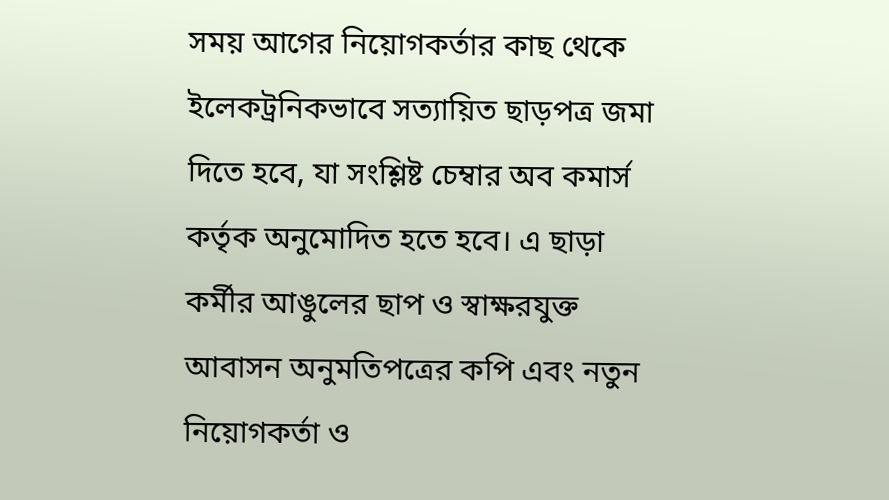সময় আগের নিয়োগকর্তার কাছ থেকে ইলেকট্রনিকভাবে সত্যায়িত ছাড়পত্র জমা দিতে হবে, যা সংশ্লিষ্ট চেম্বার অব কমার্স কর্তৃক অনুমোদিত হতে হবে। এ ছাড়া কর্মীর আঙুলের ছাপ ও স্বাক্ষরযুক্ত আবাসন অনুমতিপত্রের কপি এবং নতুন নিয়োগকর্তা ও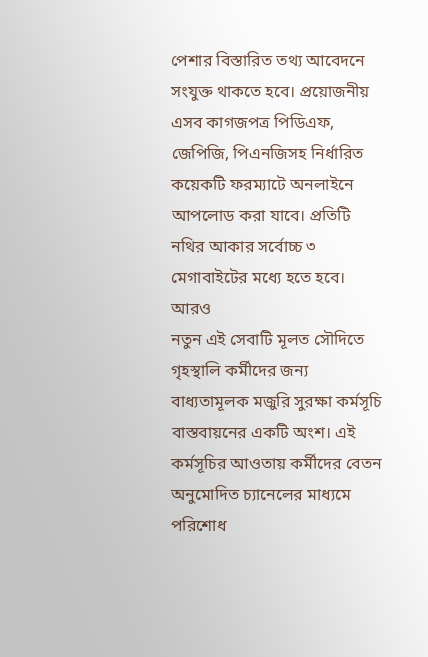পেশার বিস্তারিত তথ্য আবেদনে সংযুক্ত থাকতে হবে। প্রয়োজনীয় এসব কাগজপত্র পিডিএফ, জেপিজি, পিএনজিসহ নির্ধারিত কয়েকটি ফরম্যাটে অনলাইনে আপলোড করা যাবে। প্রতিটি নথির আকার সর্বোচ্চ ৩ মেগাবাইটের মধ্যে হতে হবে।
আরও
নতুন এই সেবাটি মূলত সৌদিতে গৃহস্থালি কর্মীদের জন্য বাধ্যতামূলক মজুরি সুরক্ষা কর্মসূচি বাস্তবায়নের একটি অংশ। এই কর্মসূচির আওতায় কর্মীদের বেতন অনুমোদিত চ্যানেলের মাধ্যমে পরিশোধ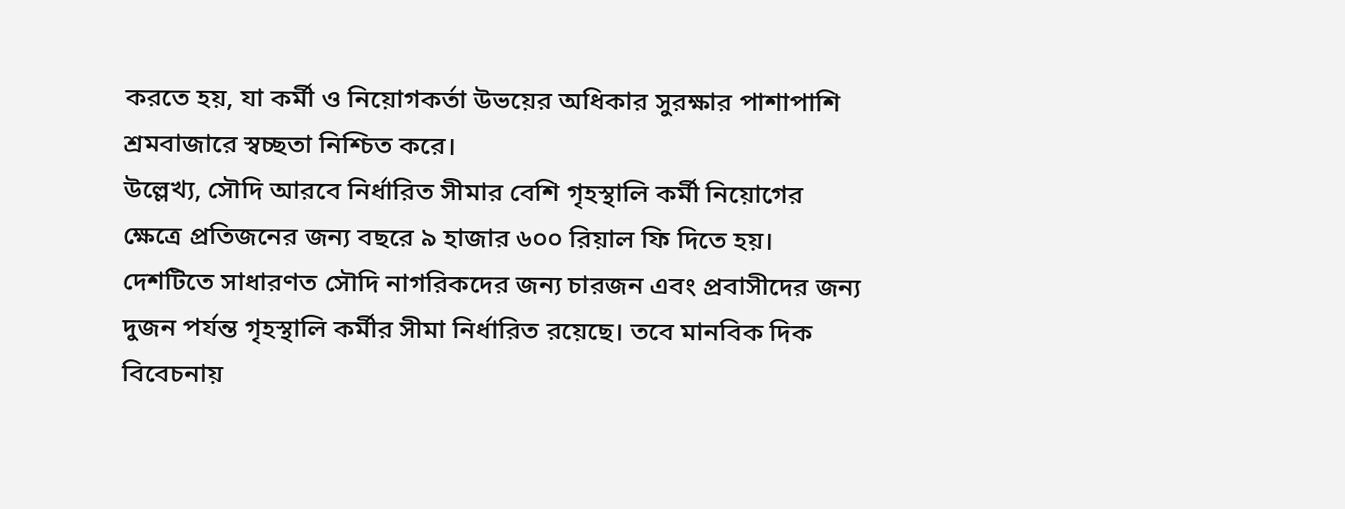করতে হয়, যা কর্মী ও নিয়োগকর্তা উভয়ের অধিকার সুরক্ষার পাশাপাশি শ্রমবাজারে স্বচ্ছতা নিশ্চিত করে।
উল্লেখ্য, সৌদি আরবে নির্ধারিত সীমার বেশি গৃহস্থালি কর্মী নিয়োগের ক্ষেত্রে প্রতিজনের জন্য বছরে ৯ হাজার ৬০০ রিয়াল ফি দিতে হয়। দেশটিতে সাধারণত সৌদি নাগরিকদের জন্য চারজন এবং প্রবাসীদের জন্য দুজন পর্যন্ত গৃহস্থালি কর্মীর সীমা নির্ধারিত রয়েছে। তবে মানবিক দিক বিবেচনায়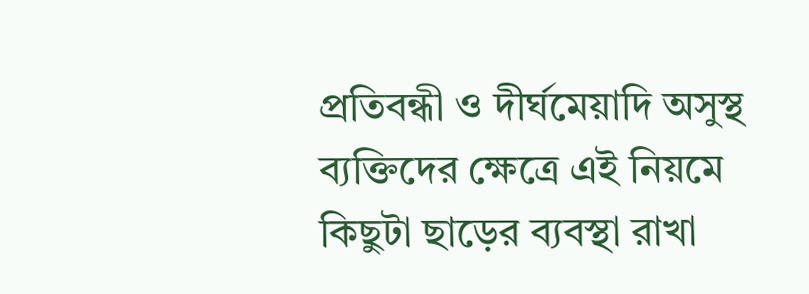প্রতিবন্ধী ও দীর্ঘমেয়াদি অসুস্থ ব্যক্তিদের ক্ষেত্রে এই নিয়মে কিছুটা ছাড়ের ব্যবস্থা রাখা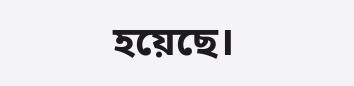হয়েছে।